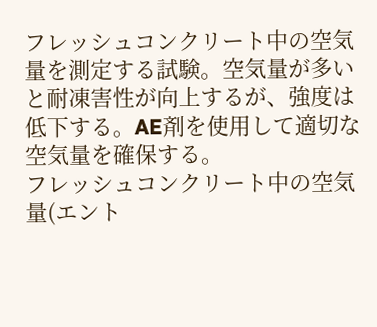フレッシュコンクリート中の空気量を測定する試験。空気量が多いと耐凍害性が向上するが、強度は低下する。AE剤を使用して適切な空気量を確保する。
フレッシュコンクリート中の空気量(エント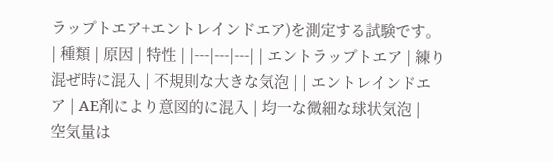ラップトエア+エントレインドエア)を測定する試験です。
| 種類 | 原因 | 特性 | |---|---|---| | エントラップトエア | 練り混ぜ時に混入 | 不規則な大きな気泡 | | エントレインドエア | AE剤により意図的に混入 | 均一な微細な球状気泡 |
空気量は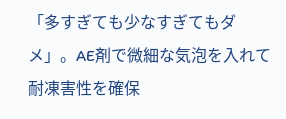「多すぎても少なすぎてもダメ」。AE剤で微細な気泡を入れて耐凍害性を確保